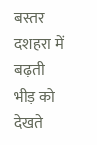बस्तर दशहरा में बढ़ती भीड़ को देखते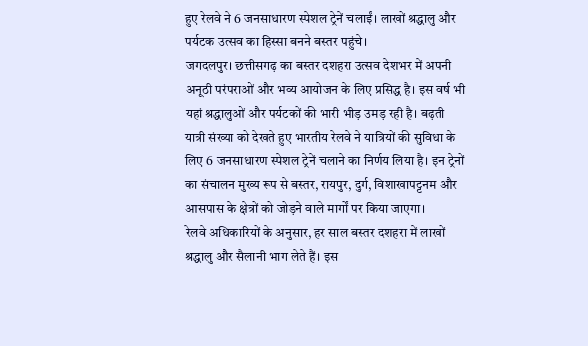हुए रेलवे ने 6 जनसाधारण स्पेशल ट्रेनें चलाईं। लाखों श्रद्धालु और पर्यटक उत्सव का हिस्सा बनने बस्तर पहुंचे।
जगदलपुर। छत्तीसगढ़ का बस्तर दशहरा उत्सव देशभर में अपनी अनूठी परंपराओं और भव्य आयोजन के लिए प्रसिद्ध है। इस वर्ष भी यहां श्रद्धालुओं और पर्यटकों की भारी भीड़ उमड़ रही है। बढ़ती यात्री संख्या को देखते हुए भारतीय रेलवे ने यात्रियों की सुविधा के लिए 6 जनसाधारण स्पेशल ट्रेनें चलाने का निर्णय लिया है। इन ट्रेनों का संचालन मुख्य रूप से बस्तर, रायपुर, दुर्ग, विशाखापट्टनम और आसपास के क्षेत्रों को जोड़ने वाले मार्गों पर किया जाएगा।
रेलवे अधिकारियों के अनुसार, हर साल बस्तर दशहरा में लाखों श्रद्धालु और सैलानी भाग लेते हैं। इस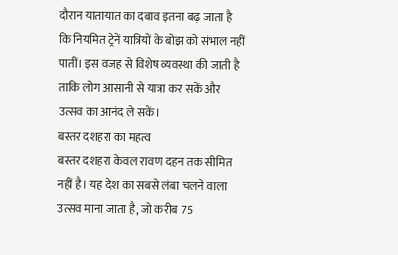दौरान यातायात का दबाव इतना बढ़ जाता है कि नियमित ट्रेनें यात्रियों के बोझ को संभाल नहीं पातीं। इस वजह से विशेष व्यवस्था की जाती है ताकि लोग आसानी से यात्रा कर सकें और उत्सव का आनंद ले सकें।
बस्तर दशहरा का महत्व
बस्तर दशहरा केवल रावण दहन तक सीमित नहीं है। यह देश का सबसे लंबा चलने वाला उत्सव माना जाता है, जो करीब 75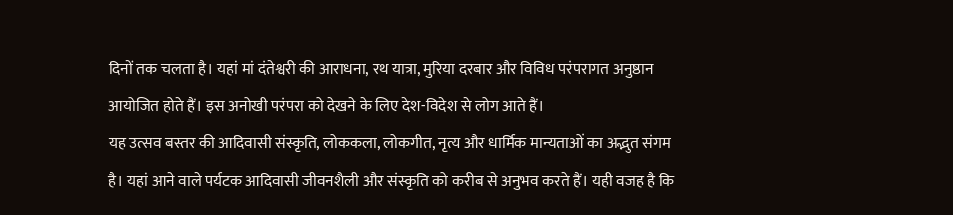दिनों तक चलता है। यहां मां दंतेश्वरी की आराधना, रथ यात्रा, मुरिया दरबार और विविध परंपरागत अनुष्ठान आयोजित होते हैं। इस अनोखी परंपरा को देखने के लिए देश-विदेश से लोग आते हैं।
यह उत्सव बस्तर की आदिवासी संस्कृति, लोककला, लोकगीत, नृत्य और धार्मिक मान्यताओं का अद्भुत संगम है। यहां आने वाले पर्यटक आदिवासी जीवनशैली और संस्कृति को करीब से अनुभव करते हैं। यही वजह है कि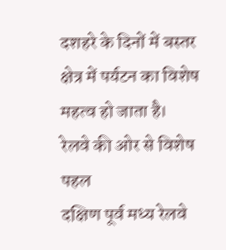दशहरे के दिनों में बस्तर क्षेत्र में पर्यटन का विशेष महत्व हो जाता है।
रेलवे की ओर से विशेष पहल
दक्षिण पूर्व मध्य रेलवे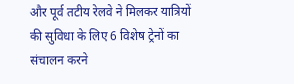और पूर्व तटीय रेलवे ने मिलकर यात्रियों की सुविधा के लिए 6 विशेष ट्रेनों का संचालन करने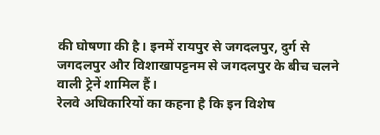की घोषणा की है। इनमें रायपुर से जगदलपुर, दुर्ग से जगदलपुर और विशाखापट्टनम से जगदलपुर के बीच चलने वाली ट्रेनें शामिल हैं।
रेलवे अधिकारियों का कहना है कि इन विशेष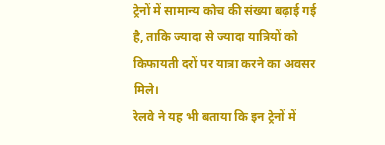ट्रेनों में सामान्य कोच की संख्या बढ़ाई गई है, ताकि ज्यादा से ज्यादा यात्रियों को किफायती दरों पर यात्रा करने का अवसर मिले।
रेलवे ने यह भी बताया कि इन ट्रेनों में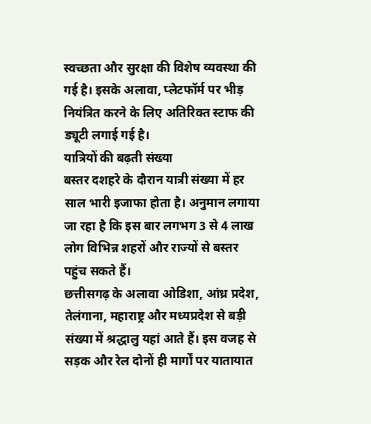स्वच्छता और सुरक्षा की विशेष व्यवस्था की गई है। इसके अलावा, प्लेटफॉर्म पर भीड़ नियंत्रित करने के लिए अतिरिक्त स्टाफ की ड्यूटी लगाई गई है।
यात्रियों की बढ़ती संख्या
बस्तर दशहरे के दौरान यात्री संख्या में हर साल भारी इजाफा होता है। अनुमान लगाया जा रहा है कि इस बार लगभग 3 से 4 लाख लोग विभिन्न शहरों और राज्यों से बस्तर पहुंच सकते हैं।
छत्तीसगढ़ के अलावा ओडिशा, आंध्र प्रदेश, तेलंगाना, महाराष्ट्र और मध्यप्रदेश से बड़ी संख्या में श्रद्धालु यहां आते हैं। इस वजह से सड़क और रेल दोनों ही मार्गों पर यातायात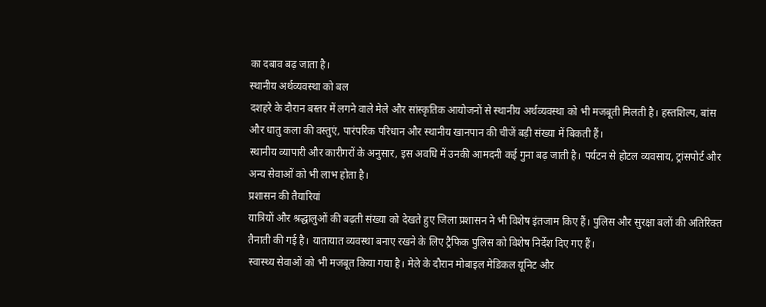का दबाव बढ़ जाता है।
स्थानीय अर्थव्यवस्था को बल
दशहरे के दौरान बस्तर में लगने वाले मेले और सांस्कृतिक आयोजनों से स्थानीय अर्थव्यवस्था को भी मजबूती मिलती है। हस्तशिल्प, बांस और धातु कला की वस्तुएं, पारंपरिक परिधान और स्थानीय खानपान की चीजें बड़ी संख्या में बिकती हैं।
स्थानीय व्यापारी और कारीगरों के अनुसार, इस अवधि में उनकी आमदनी कई गुना बढ़ जाती है। पर्यटन से होटल व्यवसाय, ट्रांसपोर्ट और अन्य सेवाओं को भी लाभ होता है।
प्रशासन की तैयारियां
यात्रियों और श्रद्धालुओं की बढ़ती संख्या को देखते हुए जिला प्रशासन ने भी विशेष इंतजाम किए हैं। पुलिस और सुरक्षा बलों की अतिरिक्त तैनाती की गई है। यातायात व्यवस्था बनाए रखने के लिए ट्रैफिक पुलिस को विशेष निर्देश दिए गए हैं।
स्वास्थ्य सेवाओं को भी मजबूत किया गया है। मेले के दौरान मोबाइल मेडिकल यूनिट और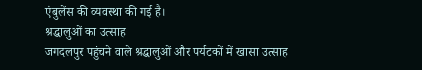एंबुलेंस की व्यवस्था की गई है।
श्रद्धालुओं का उत्साह
जगदलपुर पहुंचने वाले श्रद्धालुओं और पर्यटकों में खासा उत्साह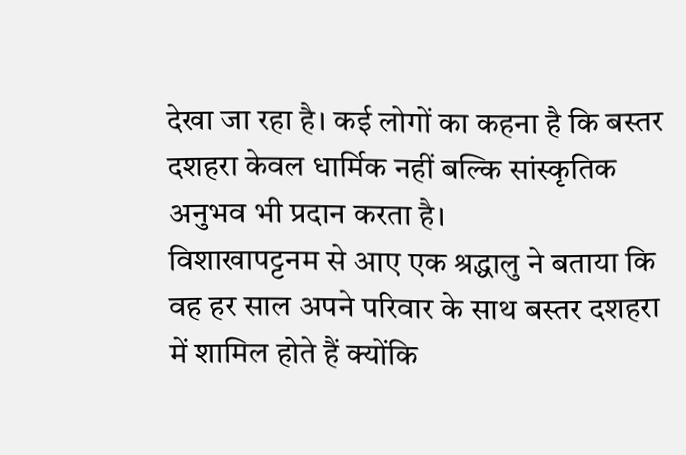देखा जा रहा है। कई लोगों का कहना है कि बस्तर दशहरा केवल धार्मिक नहीं बल्कि सांस्कृतिक अनुभव भी प्रदान करता है।
विशाखापट्टनम से आए एक श्रद्धालु ने बताया कि वह हर साल अपने परिवार के साथ बस्तर दशहरा में शामिल होते हैं क्योंकि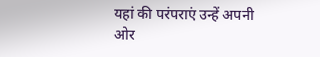यहां की परंपराएं उन्हें अपनी ओर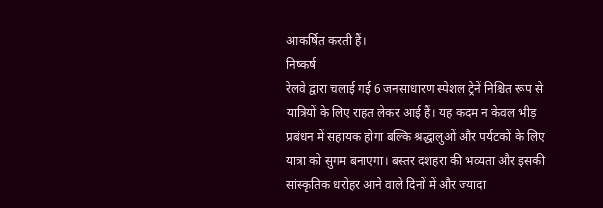आकर्षित करती हैं।
निष्कर्ष
रेलवे द्वारा चलाई गई 6 जनसाधारण स्पेशल ट्रेनें निश्चित रूप से यात्रियों के लिए राहत लेकर आई हैं। यह कदम न केवल भीड़ प्रबंधन में सहायक होगा बल्कि श्रद्धालुओं और पर्यटकों के लिए यात्रा को सुगम बनाएगा। बस्तर दशहरा की भव्यता और इसकी सांस्कृतिक धरोहर आने वाले दिनों में और ज्यादा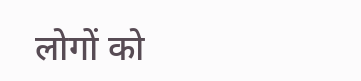लोगों को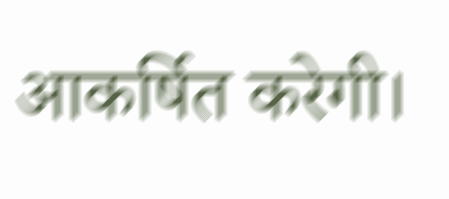आकर्षित करेगी।